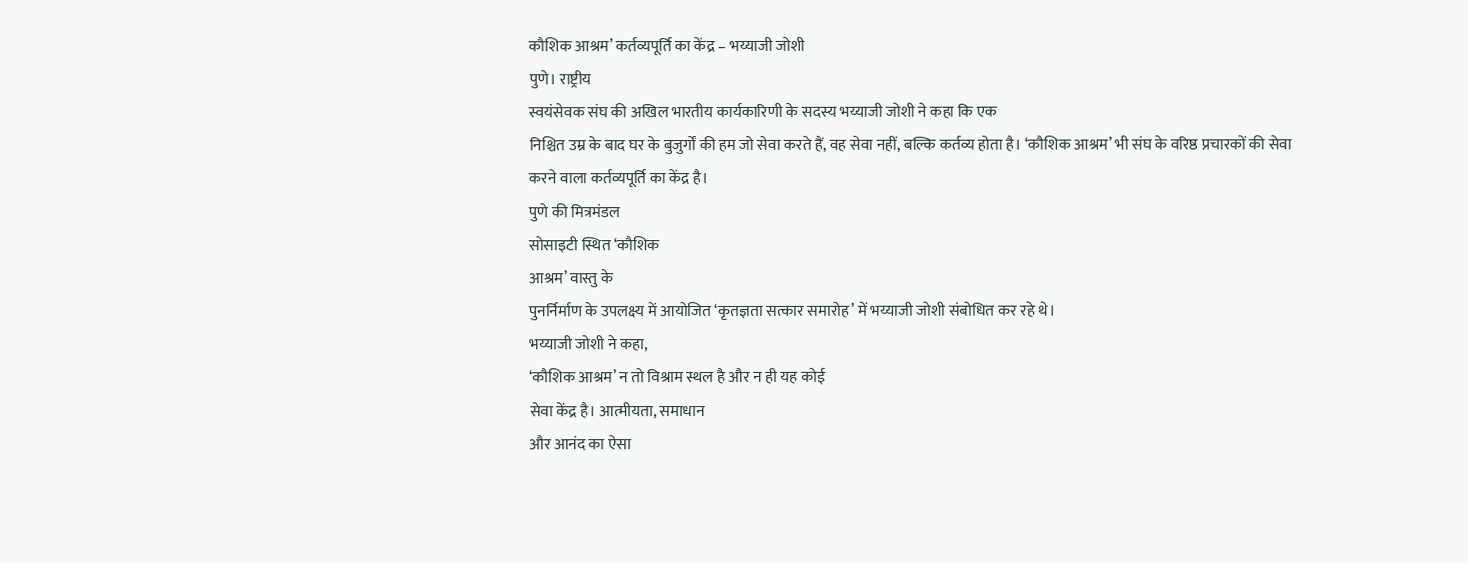कौशिक आश्रम’ कर्तव्यपूर्ति का केंद्र – भय्याजी जोशी
पुणे। राष्ट्रीय
स्वयंसेवक संघ की अखिल भारतीय कार्यकारिणी के सदस्य भय्याजी जोशी ने कहा कि एक
निश्चित उम्र के बाद घर के बुजुर्गों की हम जो सेवा करते हैं, वह सेवा नहीं, बल्कि कर्तव्य होता है। ‘कौशिक आश्रम’ भी संघ के वरिष्ठ प्रचारकों की सेवा
करने वाला कर्तव्यपूर्ति का केंद्र है।
पुणे की मित्रमंडल
सोसाइटी स्थित ‘कौशिक
आश्रम’ वास्तु के
पुनर्निर्माण के उपलक्ष्य में आयोजित ‘कृतज्ञता सत्कार समारोह’ में भय्याजी जोशी संबोधित कर रहे थे।
भय्याजी जोशी ने कहा,
‘कौशिक आश्रम’ न तो विश्राम स्थल है और न ही यह कोई
सेवा केंद्र है। आत्मीयता, समाधान
और आनंद का ऐसा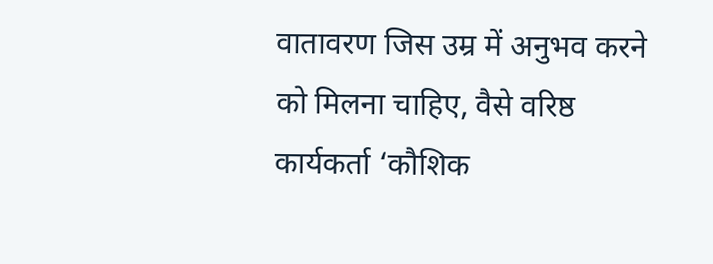वातावरण जिस उम्र में अनुभव करने को मिलना चाहिए, वैसे वरिष्ठ कार्यकर्ता ‘कौशिक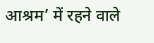आश्रम’ में रहने वाले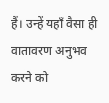हैं। उन्हें यहाँ वैसा ही
वातावरण अनुभव करने को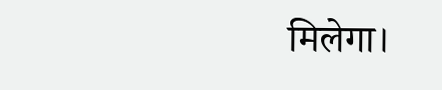मिलेगा।